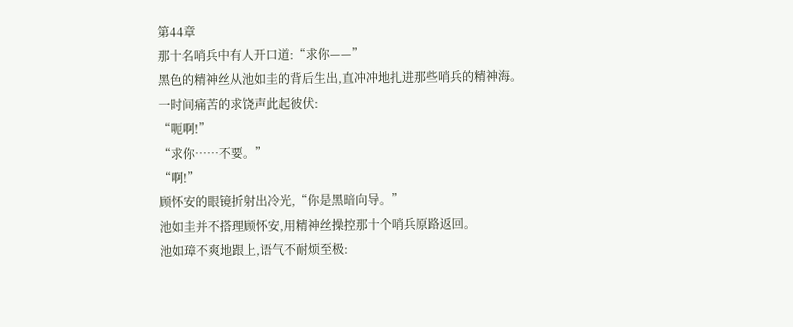第44章
那十名哨兵中有人开口道:“求你——”
黑色的精神丝从池如圭的背后生出,直冲冲地扎进那些哨兵的精神海。
一时间痛苦的求饶声此起彼伏:
“呃啊!”
“求你……不要。”
“啊!”
顾怀安的眼镜折射出冷光,“你是黑暗向导。”
池如圭并不搭理顾怀安,用精神丝操控那十个哨兵原路返回。
池如璋不爽地跟上,语气不耐烦至极: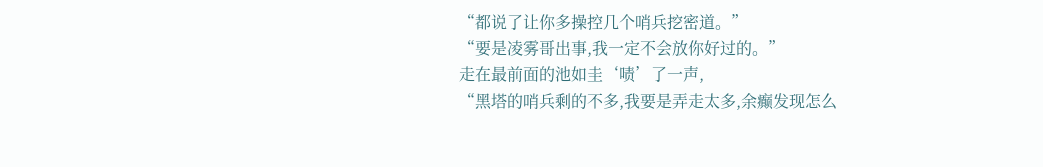“都说了让你多操控几个哨兵挖密道。”
“要是凌雾哥出事,我一定不会放你好过的。”
走在最前面的池如圭‘啧’了一声,
“黑塔的哨兵剩的不多,我要是弄走太多,余癫发现怎么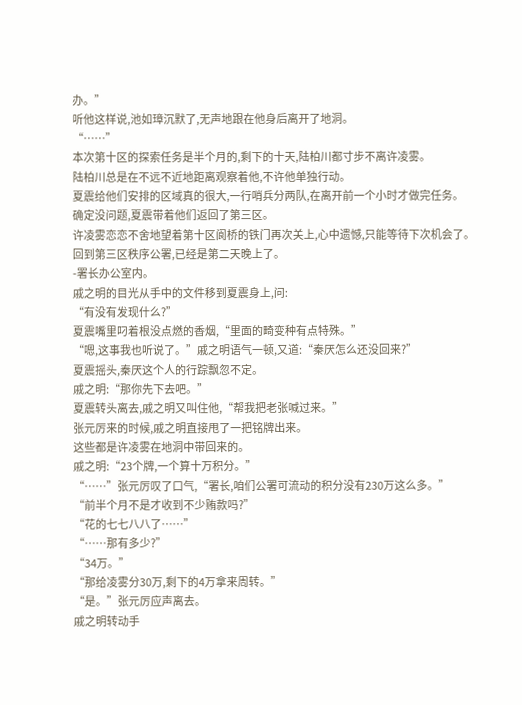办。”
听他这样说,池如璋沉默了,无声地跟在他身后离开了地洞。
“……”
本次第十区的探索任务是半个月的,剩下的十天,陆柏川都寸步不离许凌雾。
陆柏川总是在不远不近地距离观察着他,不许他单独行动。
夏震给他们安排的区域真的很大,一行哨兵分两队,在离开前一个小时才做完任务。
确定没问题,夏震带着他们返回了第三区。
许凌雾恋恋不舍地望着第十区阆桥的铁门再次关上,心中遗憾,只能等待下次机会了。
回到第三区秩序公署,已经是第二天晚上了。
-署长办公室内。
戚之明的目光从手中的文件移到夏震身上,问:
“有没有发现什么?”
夏震嘴里叼着根没点燃的香烟,“里面的畸变种有点特殊。”
“嗯,这事我也听说了。”戚之明语气一顿,又道:“秦厌怎么还没回来?”
夏震摇头,秦厌这个人的行踪飘忽不定。
戚之明:“那你先下去吧。”
夏震转头离去,戚之明又叫住他,“帮我把老张喊过来。”
张元厉来的时候,戚之明直接甩了一把铭牌出来。
这些都是许凌雾在地洞中带回来的。
戚之明:“23个牌,一个算十万积分。”
“……”张元厉叹了口气,“署长,咱们公署可流动的积分没有230万这么多。”
“前半个月不是才收到不少贿款吗?”
“花的七七八八了……”
“……那有多少?”
“34万。”
“那给凌雾分30万,剩下的4万拿来周转。”
“是。”张元厉应声离去。
戚之明转动手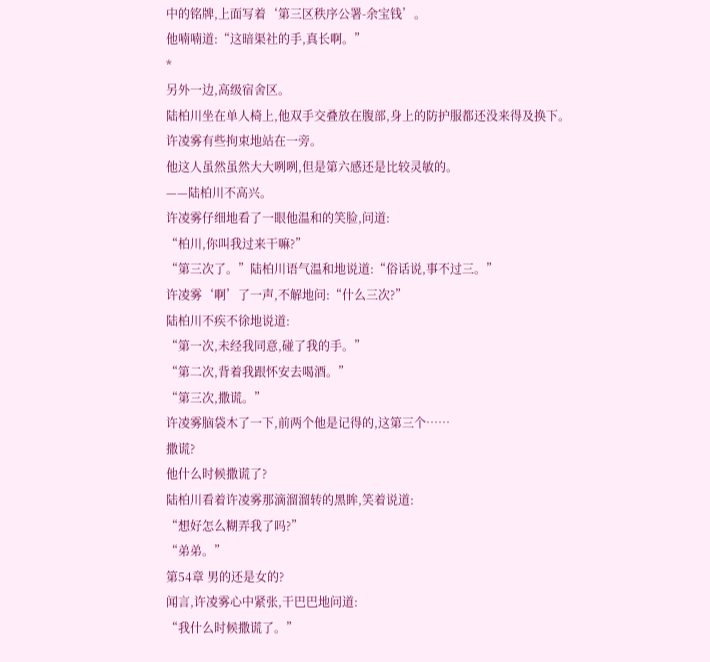中的铭牌,上面写着‘第三区秩序公署-余宝钱’。
他喃喃道:“这暗渠社的手,真长啊。”
*
另外一边,高级宿舍区。
陆柏川坐在单人椅上,他双手交叠放在腹部,身上的防护服都还没来得及换下。
许凌雾有些拘束地站在一旁。
他这人虽然虽然大大咧咧,但是第六感还是比较灵敏的。
——陆柏川不高兴。
许凌雾仔细地看了一眼他温和的笑脸,问道:
“柏川,你叫我过来干嘛?”
“第三次了。”陆柏川语气温和地说道:“俗话说,事不过三。”
许凌雾‘啊’了一声,不解地问:“什么三次?”
陆柏川不疾不徐地说道:
“第一次,未经我同意,碰了我的手。”
“第二次,背着我跟怀安去喝酒。”
“第三次,撒谎。”
许凌雾脑袋木了一下,前两个他是记得的,这第三个……
撒谎?
他什么时候撒谎了?
陆柏川看着许凌雾那滴溜溜转的黑眸,笑着说道:
“想好怎么糊弄我了吗?”
“弟弟。”
第54章 男的还是女的?
闻言,许凌雾心中紧张,干巴巴地问道:
“我什么时候撒谎了。”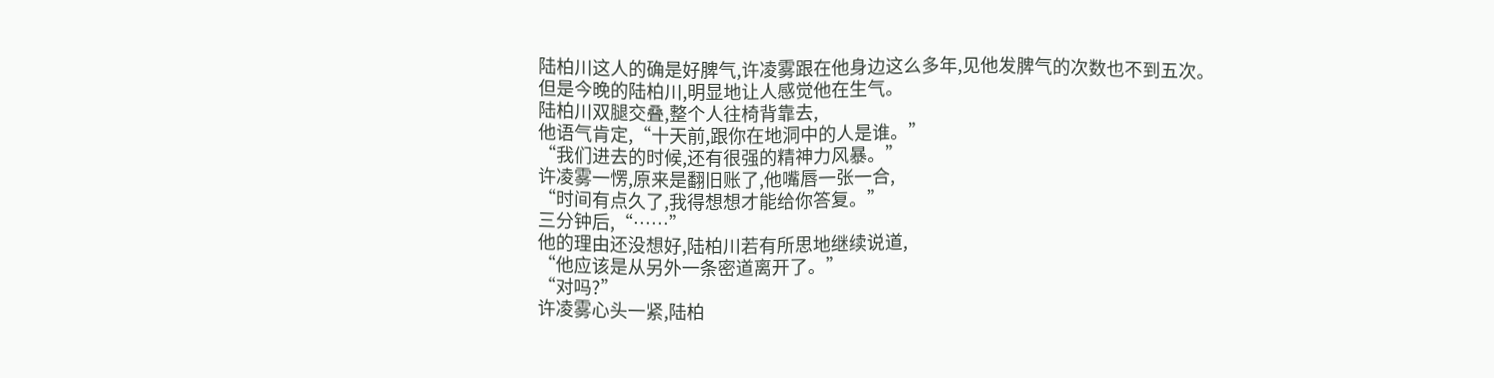陆柏川这人的确是好脾气,许凌雾跟在他身边这么多年,见他发脾气的次数也不到五次。
但是今晚的陆柏川,明显地让人感觉他在生气。
陆柏川双腿交叠,整个人往椅背靠去,
他语气肯定,“十天前,跟你在地洞中的人是谁。”
“我们进去的时候,还有很强的精神力风暴。”
许凌雾一愣,原来是翻旧账了,他嘴唇一张一合,
“时间有点久了,我得想想才能给你答复。”
三分钟后,“……”
他的理由还没想好,陆柏川若有所思地继续说道,
“他应该是从另外一条密道离开了。”
“对吗?”
许凌雾心头一紧,陆柏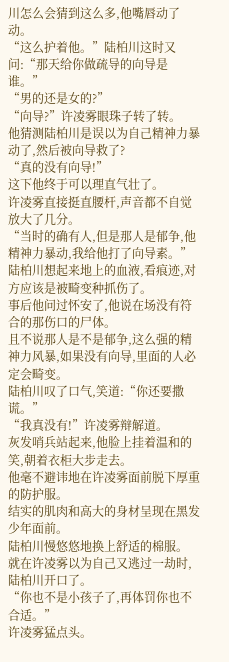川怎么会猜到这么多,他嘴唇动了动。
“这么护着他。”陆柏川这时又问:“那天给你做疏导的向导是谁。”
“男的还是女的?”
“向导?”许凌雾眼珠子转了转。
他猜测陆柏川是误以为自己精神力暴动了,然后被向导救了?
“真的没有向导!”
这下他终于可以理直气壮了。
许凌雾直接挺直腰杆,声音都不自觉放大了几分。
“当时的确有人,但是那人是郁争,他精神力暴动,我给他打了向导素。”
陆柏川想起来地上的血液,看痕迹,对方应该是被畸变种抓伤了。
事后他问过怀安了,他说在场没有符合的那伤口的尸体。
且不说那人是不是郁争,这么强的精神力风暴,如果没有向导,里面的人必定会畸变。
陆柏川叹了口气,笑道:“你还要撒谎。”
“我真没有!”许凌雾辩解道。
灰发哨兵站起来,他脸上挂着温和的笑,朝着衣柜大步走去。
他毫不避讳地在许凌雾面前脱下厚重的防护服。
结实的肌肉和高大的身材呈现在黑发少年面前。
陆柏川慢悠悠地换上舒适的棉服。
就在许凌雾以为自己又逃过一劫时,陆柏川开口了。
“你也不是小孩子了,再体罚你也不合适。”
许凌雾猛点头。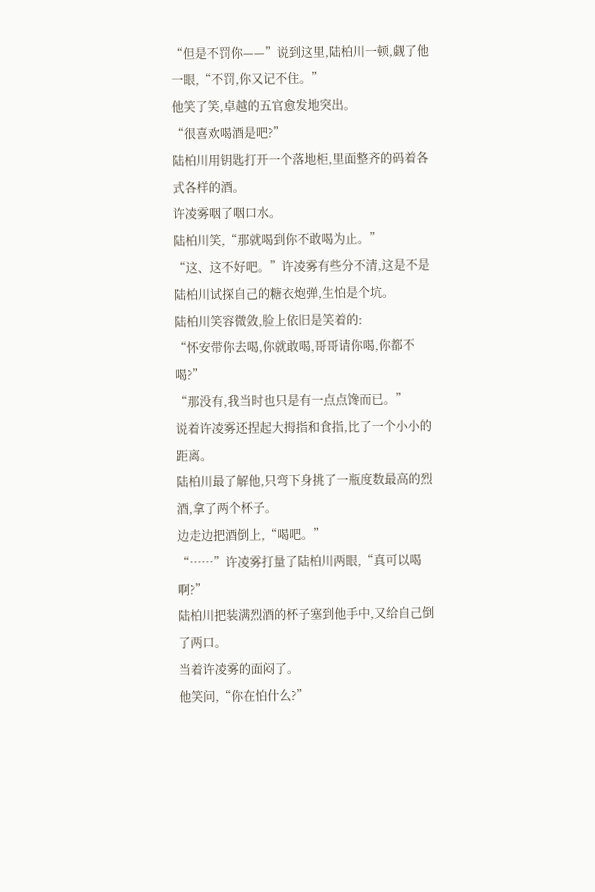“但是不罚你——”说到这里,陆柏川一顿,觑了他一眼,“不罚,你又记不住。”
他笑了笑,卓越的五官愈发地突出。
“很喜欢喝酒是吧?”
陆柏川用钥匙打开一个落地柜,里面整齐的码着各式各样的酒。
许凌雾咽了咽口水。
陆柏川笑,“那就喝到你不敢喝为止。”
“这、这不好吧。”许凌雾有些分不清,这是不是陆柏川试探自己的糖衣炮弹,生怕是个坑。
陆柏川笑容微敛,脸上依旧是笑着的:
“怀安带你去喝,你就敢喝,哥哥请你喝,你都不喝?”
“那没有,我当时也只是有一点点馋而已。”
说着许凌雾还捏起大拇指和食指,比了一个小小的距离。
陆柏川最了解他,只弯下身挑了一瓶度数最高的烈酒,拿了两个杯子。
边走边把酒倒上,“喝吧。”
“……”许凌雾打量了陆柏川两眼,“真可以喝啊?”
陆柏川把装满烈酒的杯子塞到他手中,又给自己倒了两口。
当着许凌雾的面闷了。
他笑问,“你在怕什么?”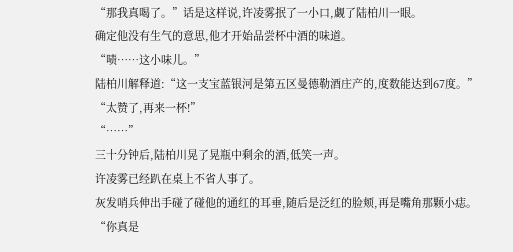“那我真喝了。”话是这样说,许凌雾抿了一小口,觑了陆柏川一眼。
确定他没有生气的意思,他才开始品尝杯中酒的味道。
“啧……这小味儿。”
陆柏川解释道:“这一支宝蓝银河是第五区曼德勒酒庄产的,度数能达到67度。”
“太赞了,再来一杯!”
“……”
三十分钟后,陆柏川晃了晃瓶中剩余的酒,低笑一声。
许凌雾已经趴在桌上不省人事了。
灰发哨兵伸出手碰了碰他的通红的耳垂,随后是泛红的脸颊,再是嘴角那颗小痣。
“你真是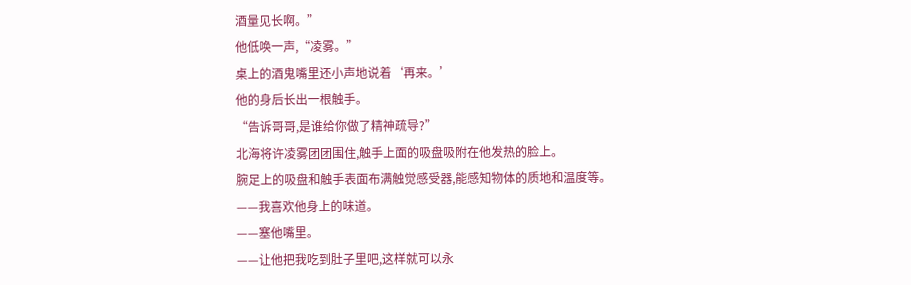酒量见长啊。”
他低唤一声,“凌雾。”
桌上的酒鬼嘴里还小声地说着‘再来。’
他的身后长出一根触手。
“告诉哥哥,是谁给你做了精神疏导?”
北海将许凌雾团团围住,触手上面的吸盘吸附在他发热的脸上。
腕足上的吸盘和触手表面布满触觉感受器,能感知物体的质地和温度等。
——我喜欢他身上的味道。
——塞他嘴里。
——让他把我吃到肚子里吧,这样就可以永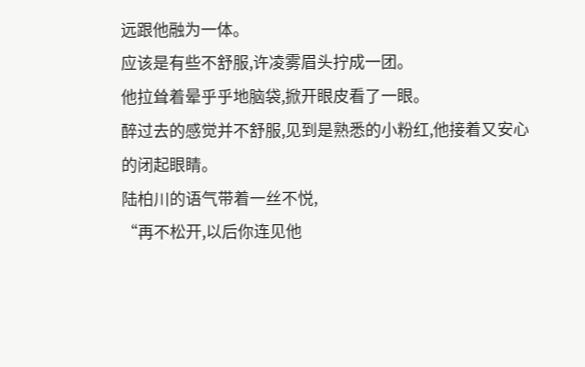远跟他融为一体。
应该是有些不舒服,许凌雾眉头拧成一团。
他拉耸着晕乎乎地脑袋,掀开眼皮看了一眼。
醉过去的感觉并不舒服,见到是熟悉的小粉红,他接着又安心的闭起眼睛。
陆柏川的语气带着一丝不悦,
“再不松开,以后你连见他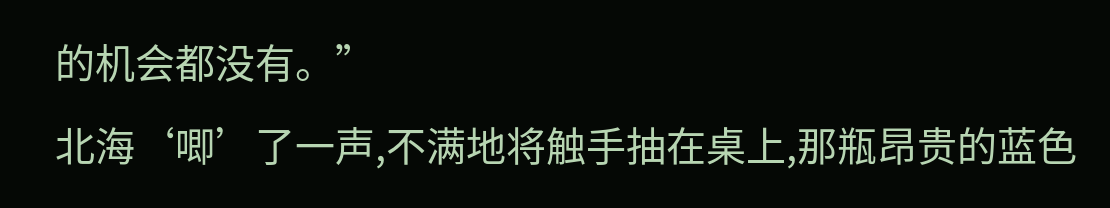的机会都没有。”
北海‘唧’了一声,不满地将触手抽在桌上,那瓶昂贵的蓝色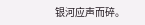银河应声而碎。